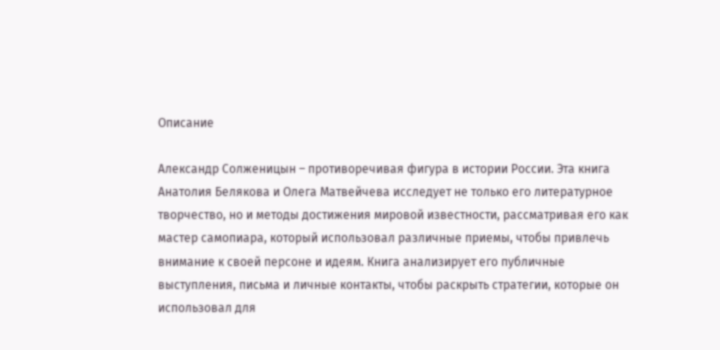Описание

Александр Солженицын – противоречивая фигура в истории России. Эта книга Анатолия Белякова и Олега Матвейчева исследует не только его литературное творчество, но и методы достижения мировой известности, рассматривая его как мастер самопиара, который использовал различные приемы, чтобы привлечь внимание к своей персоне и идеям. Книга анализирует его публичные выступления, письма и личные контакты, чтобы раскрыть стратегии, которые он использовал для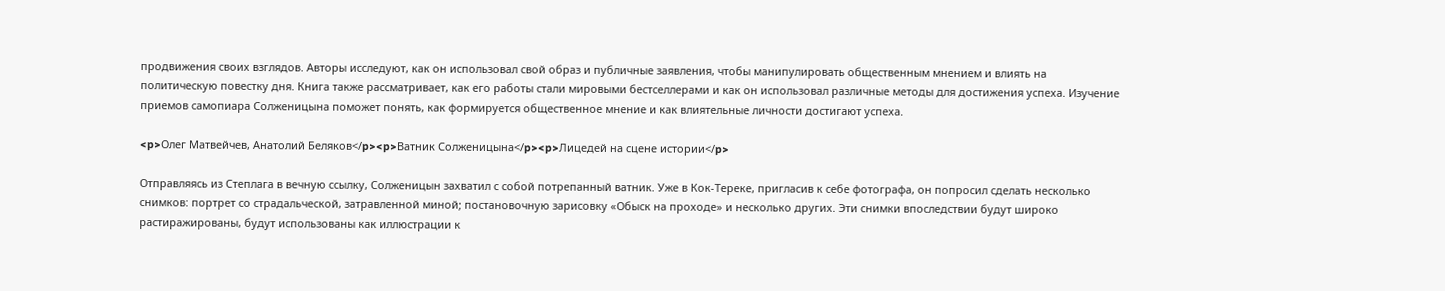продвижения своих взглядов. Авторы исследуют, как он использовал свой образ и публичные заявления, чтобы манипулировать общественным мнением и влиять на политическую повестку дня. Книга также рассматривает, как его работы стали мировыми бестселлерами и как он использовал различные методы для достижения успеха. Изучение приемов самопиара Солженицына поможет понять, как формируется общественное мнение и как влиятельные личности достигают успеха.

<p>Олег Матвейчев, Анатолий Беляков</p><p>Ватник Солженицына</p><p>Лицедей на сцене истории</p>

Отправляясь из Степлага в вечную ссылку, Солженицын захватил с собой потрепанный ватник. Уже в Кок-Тереке, пригласив к себе фотографа, он попросил сделать несколько снимков: портрет со страдальческой, затравленной миной; постановочную зарисовку «Обыск на проходе» и несколько других. Эти снимки впоследствии будут широко растиражированы, будут использованы как иллюстрации к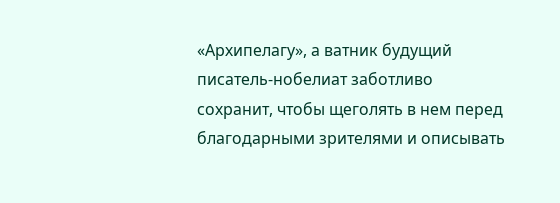«Архипелагу», а ватник будущий писатель-нобелиат заботливо сохранит, чтобы щеголять в нем перед благодарными зрителями и описывать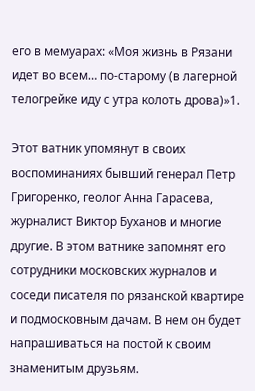его в мемуарах: «Моя жизнь в Рязани идет во всем… по-старому (в лагерной телогрейке иду с утра колоть дрова)»1.

Этот ватник упомянут в своих воспоминаниях бывший генерал Петр Григоренко, геолог Анна Гарасева, журналист Виктор Буханов и многие другие. В этом ватнике запомнят его сотрудники московских журналов и соседи писателя по рязанской квартире и подмосковным дачам. В нем он будет напрашиваться на постой к своим знаменитым друзьям.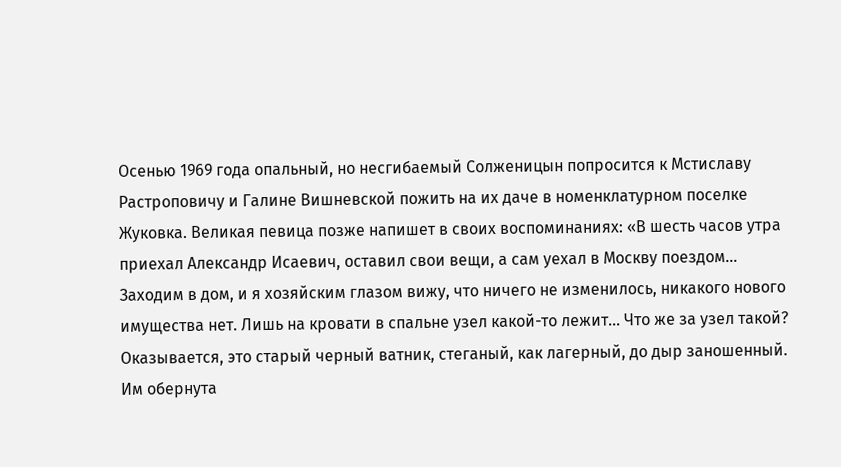Осенью 1969 года опальный, но несгибаемый Солженицын попросится к Мстиславу Растроповичу и Галине Вишневской пожить на их даче в номенклатурном поселке Жуковка. Великая певица позже напишет в своих воспоминаниях: «В шесть часов утра приехал Александр Исаевич, оставил свои вещи, а сам уехал в Москву поездом… Заходим в дом, и я хозяйским глазом вижу, что ничего не изменилось, никакого нового имущества нет. Лишь на кровати в спальне узел какой-то лежит… Что же за узел такой? Оказывается, это старый черный ватник, стеганый, как лагерный, до дыр заношенный. Им обернута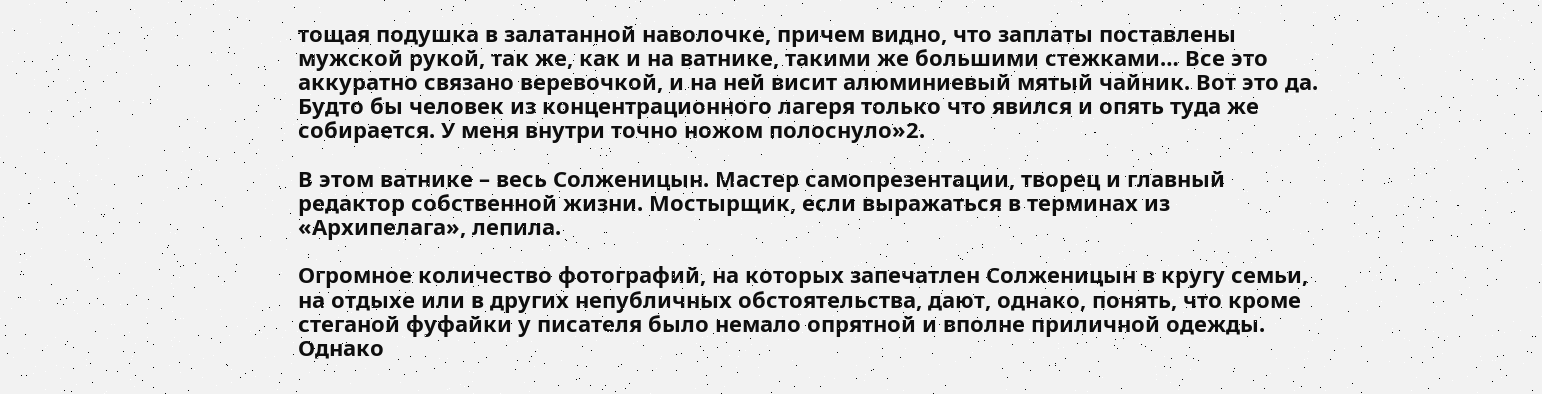тощая подушка в залатанной наволочке, причем видно, что заплаты поставлены мужской рукой, так же, как и на ватнике, такими же большими стежками… Все это аккуратно связано веревочкой, и на ней висит алюминиевый мятый чайник. Вот это да. Будто бы человек из концентрационного лагеря только что явился и опять туда же собирается. У меня внутри точно ножом полоснуло»2.

В этом ватнике – весь Солженицын. Мастер самопрезентации, творец и главный редактор собственной жизни. Мостырщик, если выражаться в терминах из «Архипелага», лепила.

Огромное количество фотографий, на которых запечатлен Солженицын в кругу семьи, на отдыхе или в других непубличных обстоятельства, дают, однако, понять, что кроме стеганой фуфайки у писателя было немало опрятной и вполне приличной одежды. Однако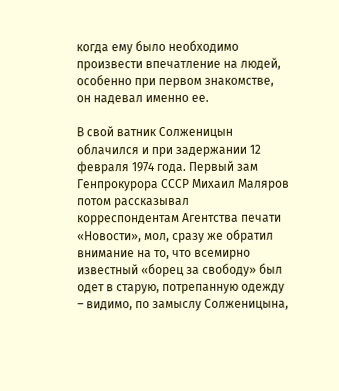когда ему было необходимо произвести впечатление на людей, особенно при первом знакомстве, он надевал именно ее.

В свой ватник Солженицын облачился и при задержании 12 февраля 1974 года. Первый зам Генпрокурора СССР Михаил Маляров потом рассказывал корреспондентам Агентства печати «Новости», мол, сразу же обратил внимание на то, что всемирно известный «борец за свободу» был одет в старую, потрепанную одежду – видимо, по замыслу Солженицына,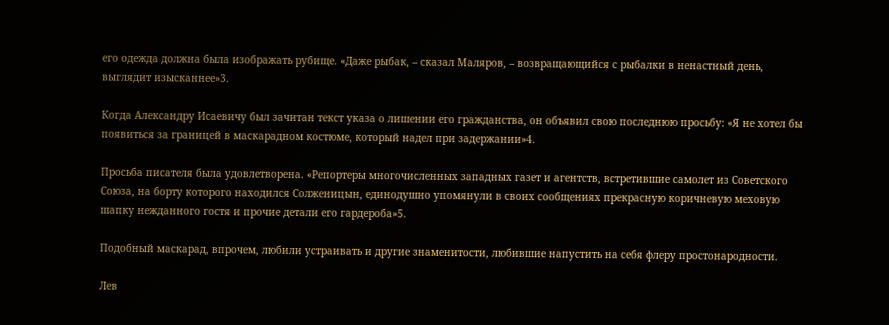его одежда должна была изображать рубище. «Даже рыбак, – сказал Маляров, – возвращающийся с рыбалки в ненастный день, выглядит изысканнее»3.

Когда Александру Исаевичу был зачитан текст указа о лишении его гражданства, он объявил свою последнюю просьбу: «Я не хотел бы появиться за границей в маскарадном костюме, который надел при задержании»4.

Просьба писателя была удовлетворена. «Репортеры многочисленных западных газет и агентств, встретившие самолет из Советского Союза, на борту которого находился Солженицын, единодушно упомянули в своих сообщениях прекрасную коричневую меховую шапку нежданного гостя и прочие детали его гардероба»5.

Подобный маскарад, впрочем, любили устраивать и другие знаменитости, любившие напустить на себя флеру простонародности.

Лев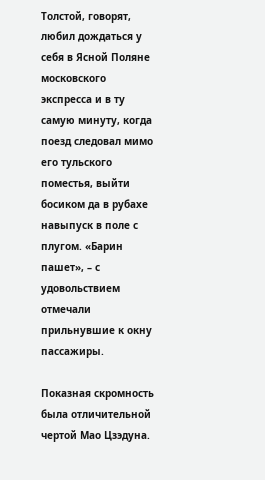Толстой, говорят, любил дождаться у себя в Ясной Поляне московского экспресса и в ту самую минуту, когда поезд следовал мимо его тульского поместья, выйти босиком да в рубахе навыпуск в поле с плугом. «Барин пашет», – с удовольствием отмечали прильнувшие к окну пассажиры.

Показная скромность была отличительной чертой Мао Цзэдуна.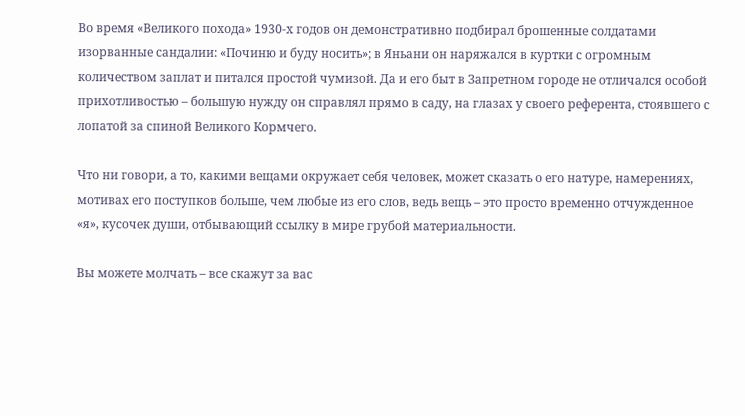Во время «Великого похода» 1930-х годов он демонстративно подбирал брошенные солдатами изорванные сандалии: «Починю и буду носить»; в Яньани он наряжался в куртки с огромным количеством заплат и питался простой чумизой. Да и его быт в Запретном городе не отличался особой прихотливостью – большую нужду он справлял прямо в саду, на глазах у своего референта, стоявшего с лопатой за спиной Великого Кормчего.

Что ни говори, а то, какими вещами окружает себя человек, может сказать о его натуре, намерениях, мотивах его поступков больше, чем любые из его слов, ведь вещь – это просто временно отчужденное «я», кусочек души, отбывающий ссылку в мире грубой материальности.

Вы можете молчать – все скажут за вас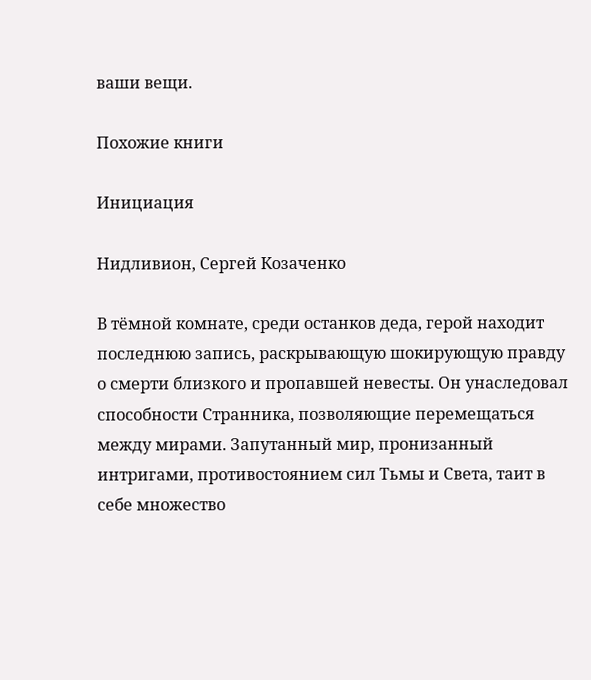ваши вещи.

Похожие книги

Инициация

Нидливион, Сергей Козаченко

В тёмной комнате, среди останков деда, герой находит последнюю запись, раскрывающую шокирующую правду о смерти близкого и пропавшей невесты. Он унаследовал способности Странника, позволяющие перемещаться между мирами. Запутанный мир, пронизанный интригами, противостоянием сил Тьмы и Света, таит в себе множество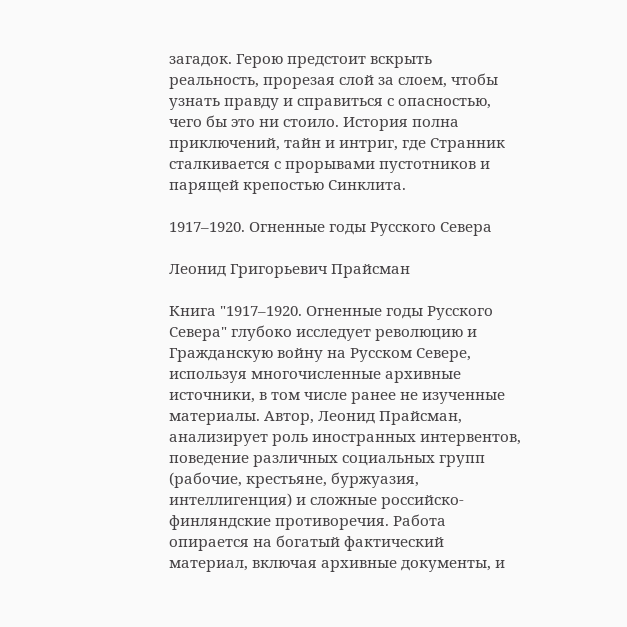загадок. Герою предстоит вскрыть реальность, прорезая слой за слоем, чтобы узнать правду и справиться с опасностью, чего бы это ни стоило. История полна приключений, тайн и интриг, где Странник сталкивается с прорывами пустотников и парящей крепостью Синклита.

1917–1920. Огненные годы Русского Севера

Леонид Григорьевич Прайсман

Книга "1917–1920. Огненные годы Русского Севера" глубоко исследует революцию и Гражданскую войну на Русском Севере, используя многочисленные архивные источники, в том числе ранее не изученные материалы. Автор, Леонид Прайсман, анализирует роль иностранных интервентов, поведение различных социальных групп (рабочие, крестьяне, буржуазия, интеллигенция) и сложные российско-финляндские противоречия. Работа опирается на богатый фактический материал, включая архивные документы, и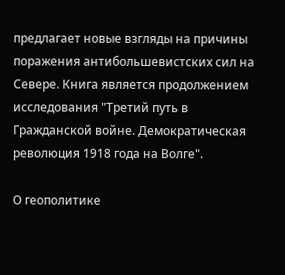предлагает новые взгляды на причины поражения антибольшевистских сил на Севере. Книга является продолжением исследования "Третий путь в Гражданской войне. Демократическая революция 1918 года на Волге".

О геополитике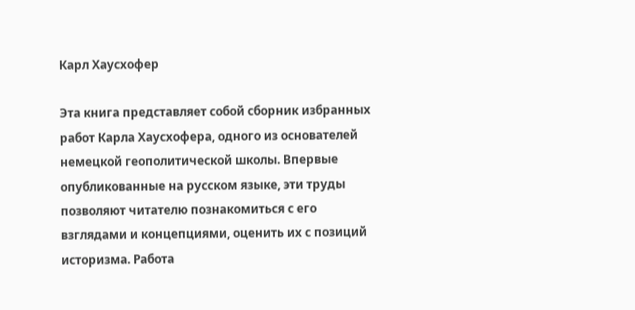Карл Хаусхофер

Эта книга представляет собой сборник избранных работ Карла Хаусхофера, одного из основателей немецкой геополитической школы. Впервые опубликованные на русском языке, эти труды позволяют читателю познакомиться с его взглядами и концепциями, оценить их с позиций историзма. Работа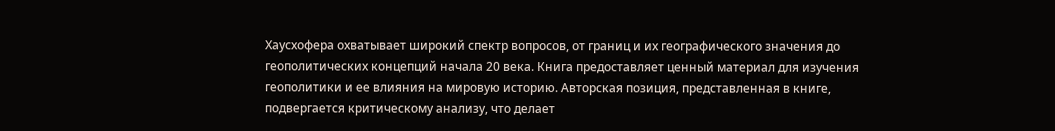Хаусхофера охватывает широкий спектр вопросов, от границ и их географического значения до геополитических концепций начала 20 века. Книга предоставляет ценный материал для изучения геополитики и ее влияния на мировую историю. Авторская позиция, представленная в книге, подвергается критическому анализу, что делает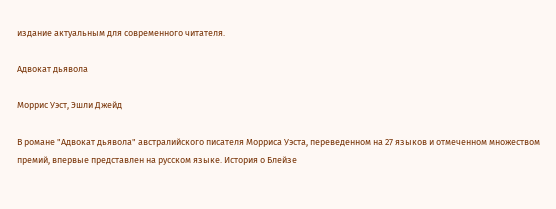издание актуальным для современного читателя.

Адвокат дьявола

Моррис Уэст, Эшли Джейд

В романе "Адвокат дьявола" австралийского писателя Морриса Уэста, переведенном на 27 языков и отмеченном множеством премий, впервые представлен на русском языке. История о Блейзе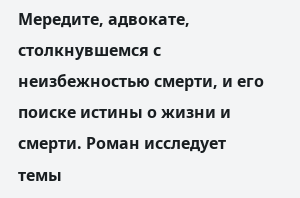Мередите, адвокате, столкнувшемся с неизбежностью смерти, и его поиске истины о жизни и смерти. Роман исследует темы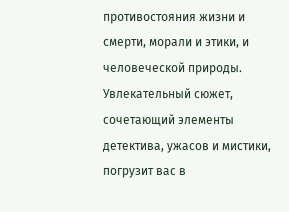противостояния жизни и смерти, морали и этики, и человеческой природы. Увлекательный сюжет, сочетающий элементы детектива, ужасов и мистики, погрузит вас в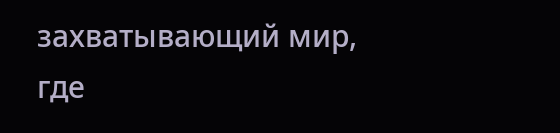захватывающий мир, где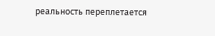реальность переплетается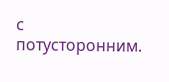с потусторонним.